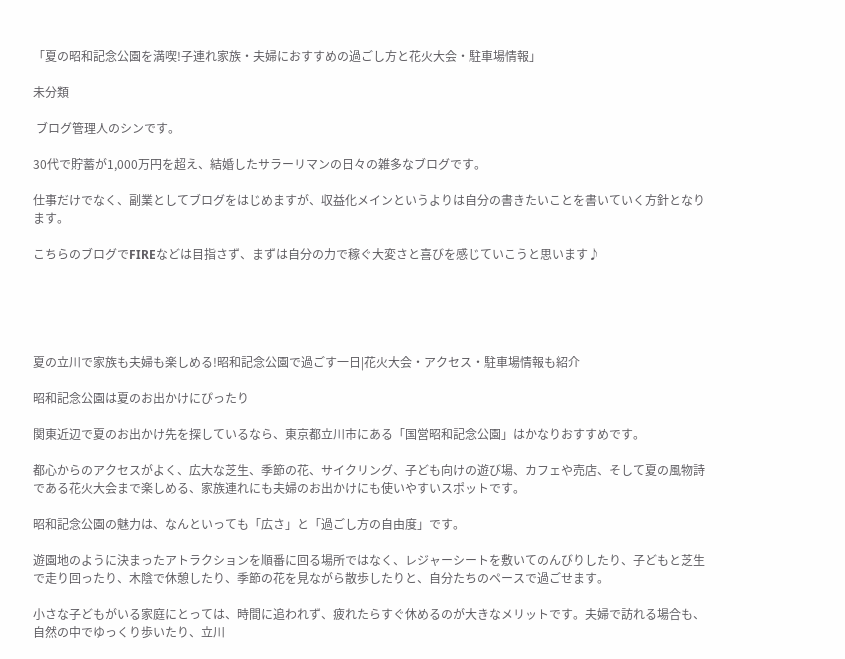「夏の昭和記念公園を満喫!子連れ家族・夫婦におすすめの過ごし方と花火大会・駐車場情報」

未分類

 ブログ管理人のシンです。

30代で貯蓄が1,000万円を超え、結婚したサラーリマンの日々の雑多なブログです。

仕事だけでなく、副業としてブログをはじめますが、収益化メインというよりは自分の書きたいことを書いていく方針となります。

こちらのブログでFIREなどは目指さず、まずは自分の力で稼ぐ大変さと喜びを感じていこうと思います♪





夏の立川で家族も夫婦も楽しめる!昭和記念公園で過ごす一日|花火大会・アクセス・駐車場情報も紹介

昭和記念公園は夏のお出かけにぴったり

関東近辺で夏のお出かけ先を探しているなら、東京都立川市にある「国営昭和記念公園」はかなりおすすめです。

都心からのアクセスがよく、広大な芝生、季節の花、サイクリング、子ども向けの遊び場、カフェや売店、そして夏の風物詩である花火大会まで楽しめる、家族連れにも夫婦のお出かけにも使いやすいスポットです。

昭和記念公園の魅力は、なんといっても「広さ」と「過ごし方の自由度」です。

遊園地のように決まったアトラクションを順番に回る場所ではなく、レジャーシートを敷いてのんびりしたり、子どもと芝生で走り回ったり、木陰で休憩したり、季節の花を見ながら散歩したりと、自分たちのペースで過ごせます。

小さな子どもがいる家庭にとっては、時間に追われず、疲れたらすぐ休めるのが大きなメリットです。夫婦で訪れる場合も、自然の中でゆっくり歩いたり、立川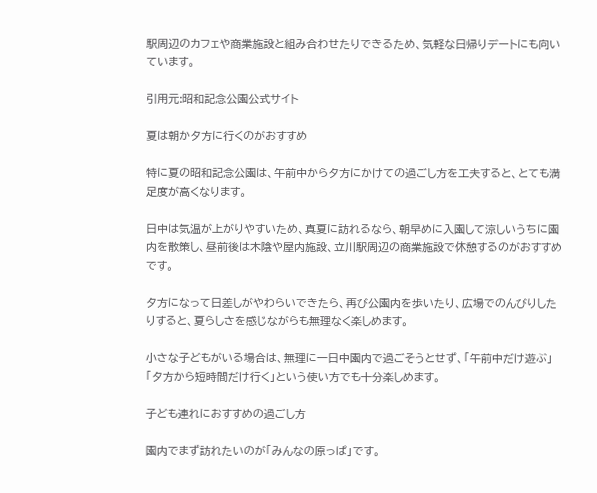駅周辺のカフェや商業施設と組み合わせたりできるため、気軽な日帰りデートにも向いています。

引用元:昭和記念公園公式サイト

夏は朝か夕方に行くのがおすすめ

特に夏の昭和記念公園は、午前中から夕方にかけての過ごし方を工夫すると、とても満足度が高くなります。

日中は気温が上がりやすいため、真夏に訪れるなら、朝早めに入園して涼しいうちに園内を散策し、昼前後は木陰や屋内施設、立川駅周辺の商業施設で休憩するのがおすすめです。

夕方になって日差しがやわらいできたら、再び公園内を歩いたり、広場でのんびりしたりすると、夏らしさを感じながらも無理なく楽しめます。

小さな子どもがいる場合は、無理に一日中園内で過ごそうとせず、「午前中だけ遊ぶ」「夕方から短時間だけ行く」という使い方でも十分楽しめます。

子ども連れにおすすめの過ごし方

園内でまず訪れたいのが「みんなの原っぱ」です。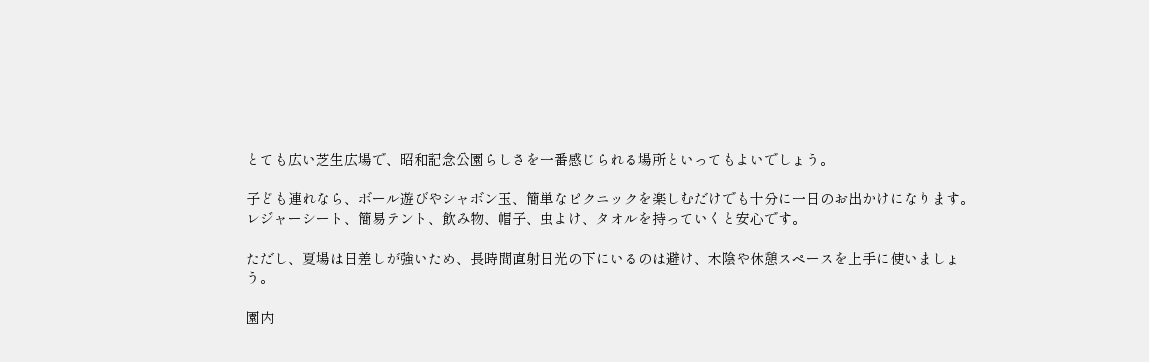とても広い芝生広場で、昭和記念公園らしさを一番感じられる場所といってもよいでしょう。

子ども連れなら、ボール遊びやシャボン玉、簡単なピクニックを楽しむだけでも十分に一日のお出かけになります。レジャーシート、簡易テント、飲み物、帽子、虫よけ、タオルを持っていくと安心です。

ただし、夏場は日差しが強いため、長時間直射日光の下にいるのは避け、木陰や休憩スペースを上手に使いましょう。

園内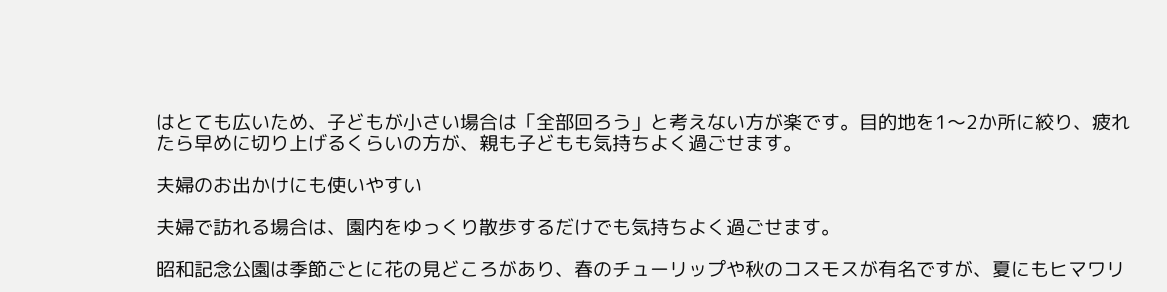はとても広いため、子どもが小さい場合は「全部回ろう」と考えない方が楽です。目的地を1〜2か所に絞り、疲れたら早めに切り上げるくらいの方が、親も子どもも気持ちよく過ごせます。

夫婦のお出かけにも使いやすい

夫婦で訪れる場合は、園内をゆっくり散歩するだけでも気持ちよく過ごせます。

昭和記念公園は季節ごとに花の見どころがあり、春のチューリップや秋のコスモスが有名ですが、夏にもヒマワリ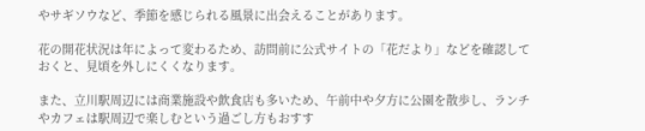やサギソウなど、季節を感じられる風景に出会えることがあります。

花の開花状況は年によって変わるため、訪問前に公式サイトの「花だより」などを確認しておくと、見頃を外しにくくなります。

また、立川駅周辺には商業施設や飲食店も多いため、午前中や夕方に公園を散歩し、ランチやカフェは駅周辺で楽しむという過ごし方もおすす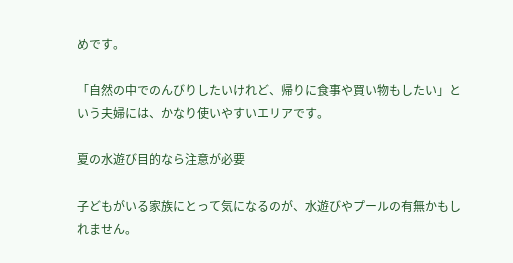めです。

「自然の中でのんびりしたいけれど、帰りに食事や買い物もしたい」という夫婦には、かなり使いやすいエリアです。

夏の水遊び目的なら注意が必要

子どもがいる家族にとって気になるのが、水遊びやプールの有無かもしれません。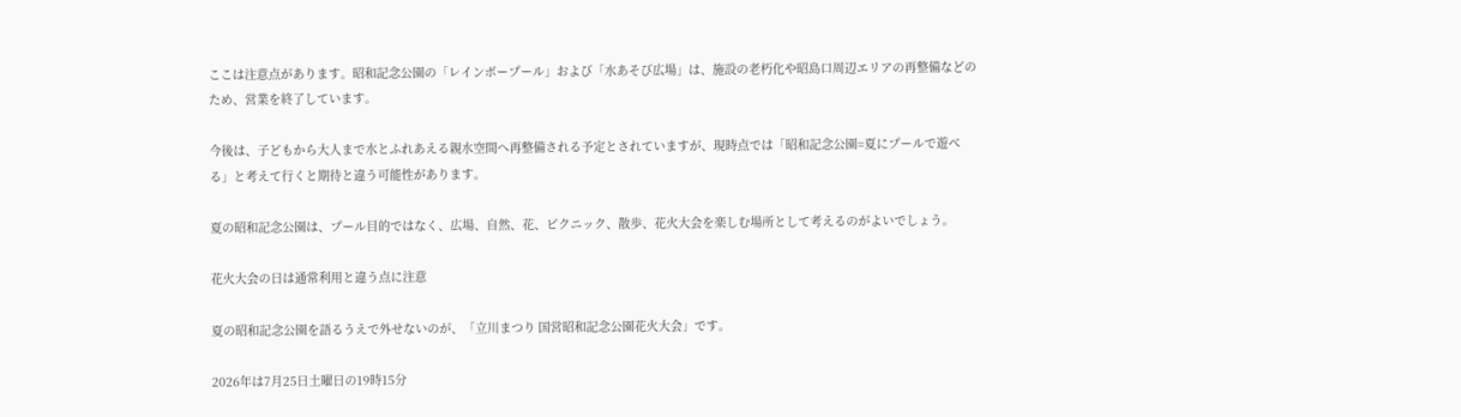ここは注意点があります。昭和記念公園の「レインボープール」および「水あそび広場」は、施設の老朽化や昭島口周辺エリアの再整備などのため、営業を終了しています。

今後は、子どもから大人まで水とふれあえる親水空間へ再整備される予定とされていますが、現時点では「昭和記念公園=夏にプールで遊べる」と考えて行くと期待と違う可能性があります。

夏の昭和記念公園は、プール目的ではなく、広場、自然、花、ピクニック、散歩、花火大会を楽しむ場所として考えるのがよいでしょう。

花火大会の日は通常利用と違う点に注意

夏の昭和記念公園を語るうえで外せないのが、「立川まつり 国営昭和記念公園花火大会」です。

2026年は7月25日土曜日の19時15分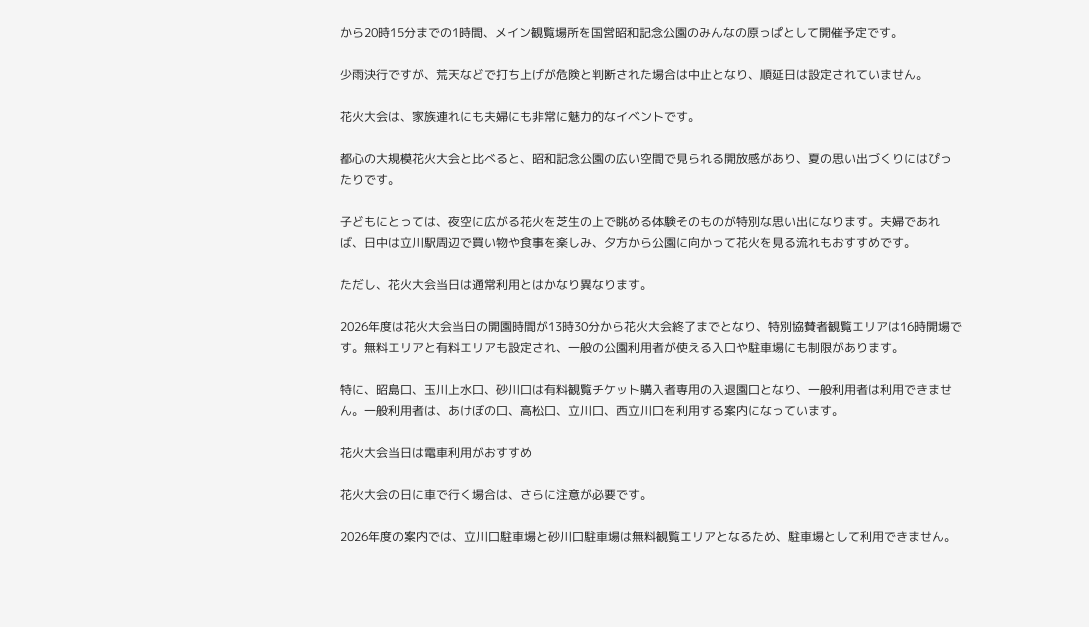から20時15分までの1時間、メイン観覧場所を国営昭和記念公園のみんなの原っぱとして開催予定です。

少雨決行ですが、荒天などで打ち上げが危険と判断された場合は中止となり、順延日は設定されていません。

花火大会は、家族連れにも夫婦にも非常に魅力的なイベントです。

都心の大規模花火大会と比べると、昭和記念公園の広い空間で見られる開放感があり、夏の思い出づくりにはぴったりです。

子どもにとっては、夜空に広がる花火を芝生の上で眺める体験そのものが特別な思い出になります。夫婦であれば、日中は立川駅周辺で買い物や食事を楽しみ、夕方から公園に向かって花火を見る流れもおすすめです。

ただし、花火大会当日は通常利用とはかなり異なります。

2026年度は花火大会当日の開園時間が13時30分から花火大会終了までとなり、特別協賛者観覧エリアは16時開場です。無料エリアと有料エリアも設定され、一般の公園利用者が使える入口や駐車場にも制限があります。

特に、昭島口、玉川上水口、砂川口は有料観覧チケット購入者専用の入退園口となり、一般利用者は利用できません。一般利用者は、あけぼの口、高松口、立川口、西立川口を利用する案内になっています。

花火大会当日は電車利用がおすすめ

花火大会の日に車で行く場合は、さらに注意が必要です。

2026年度の案内では、立川口駐車場と砂川口駐車場は無料観覧エリアとなるため、駐車場として利用できません。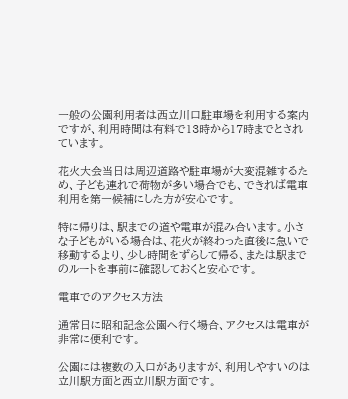一般の公園利用者は西立川口駐車場を利用する案内ですが、利用時間は有料で13時から17時までとされています。

花火大会当日は周辺道路や駐車場が大変混雑するため、子ども連れで荷物が多い場合でも、できれば電車利用を第一候補にした方が安心です。

特に帰りは、駅までの道や電車が混み合います。小さな子どもがいる場合は、花火が終わった直後に急いで移動するより、少し時間をずらして帰る、または駅までのルートを事前に確認しておくと安心です。

電車でのアクセス方法

通常日に昭和記念公園へ行く場合、アクセスは電車が非常に便利です。

公園には複数の入口がありますが、利用しやすいのは立川駅方面と西立川駅方面です。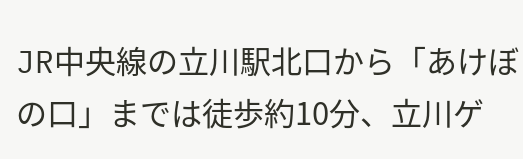JR中央線の立川駅北口から「あけぼの口」までは徒歩約10分、立川ゲ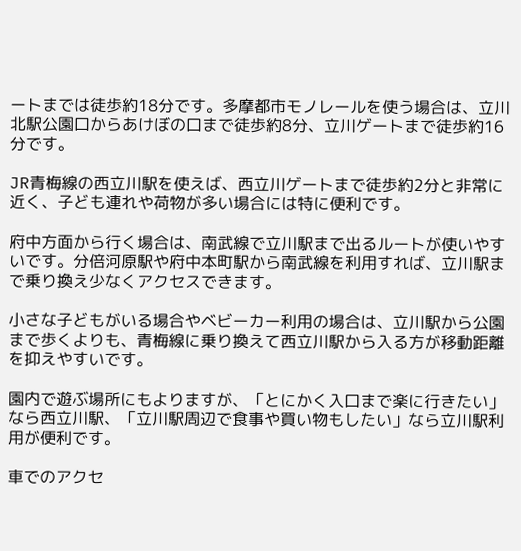ートまでは徒歩約18分です。多摩都市モノレールを使う場合は、立川北駅公園口からあけぼの口まで徒歩約8分、立川ゲートまで徒歩約16分です。

JR青梅線の西立川駅を使えば、西立川ゲートまで徒歩約2分と非常に近く、子ども連れや荷物が多い場合には特に便利です。

府中方面から行く場合は、南武線で立川駅まで出るルートが使いやすいです。分倍河原駅や府中本町駅から南武線を利用すれば、立川駅まで乗り換え少なくアクセスできます。

小さな子どもがいる場合やベビーカー利用の場合は、立川駅から公園まで歩くよりも、青梅線に乗り換えて西立川駅から入る方が移動距離を抑えやすいです。

園内で遊ぶ場所にもよりますが、「とにかく入口まで楽に行きたい」なら西立川駅、「立川駅周辺で食事や買い物もしたい」なら立川駅利用が便利です。

車でのアクセ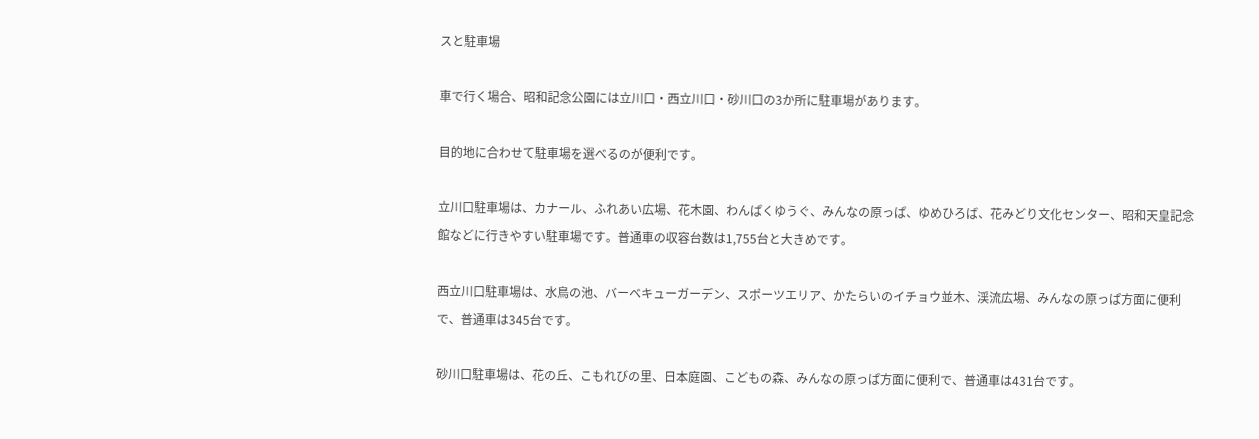スと駐車場

車で行く場合、昭和記念公園には立川口・西立川口・砂川口の3か所に駐車場があります。

目的地に合わせて駐車場を選べるのが便利です。

立川口駐車場は、カナール、ふれあい広場、花木園、わんぱくゆうぐ、みんなの原っぱ、ゆめひろば、花みどり文化センター、昭和天皇記念館などに行きやすい駐車場です。普通車の収容台数は1,755台と大きめです。

西立川口駐車場は、水鳥の池、バーベキューガーデン、スポーツエリア、かたらいのイチョウ並木、渓流広場、みんなの原っぱ方面に便利で、普通車は345台です。

砂川口駐車場は、花の丘、こもれびの里、日本庭園、こどもの森、みんなの原っぱ方面に便利で、普通車は431台です。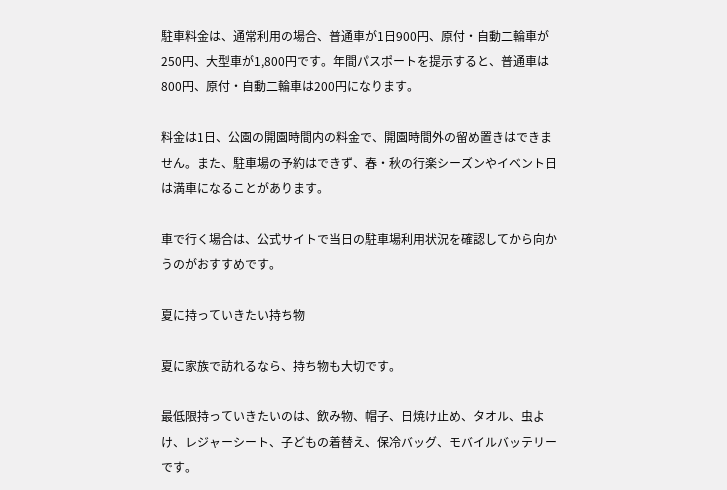駐車料金は、通常利用の場合、普通車が1日900円、原付・自動二輪車が250円、大型車が1,800円です。年間パスポートを提示すると、普通車は800円、原付・自動二輪車は200円になります。

料金は1日、公園の開園時間内の料金で、開園時間外の留め置きはできません。また、駐車場の予約はできず、春・秋の行楽シーズンやイベント日は満車になることがあります。

車で行く場合は、公式サイトで当日の駐車場利用状況を確認してから向かうのがおすすめです。

夏に持っていきたい持ち物

夏に家族で訪れるなら、持ち物も大切です。

最低限持っていきたいのは、飲み物、帽子、日焼け止め、タオル、虫よけ、レジャーシート、子どもの着替え、保冷バッグ、モバイルバッテリーです。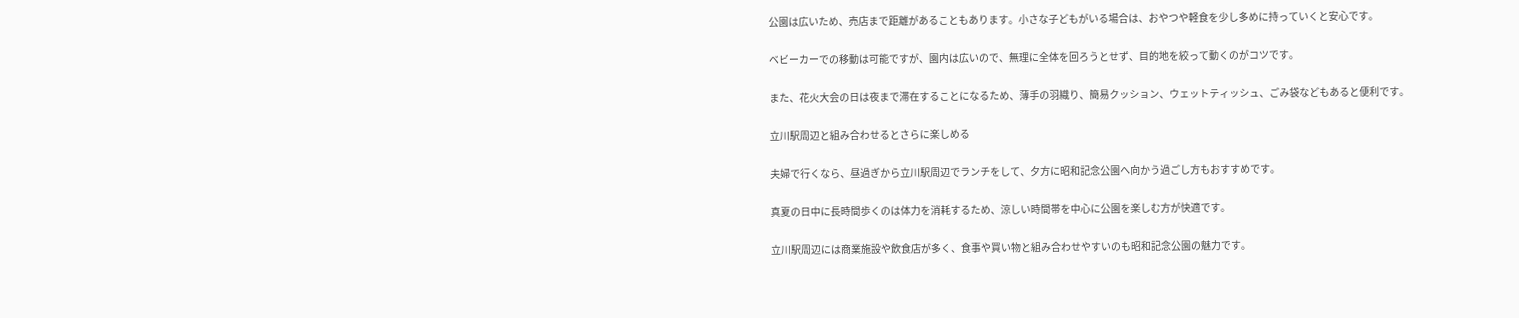公園は広いため、売店まで距離があることもあります。小さな子どもがいる場合は、おやつや軽食を少し多めに持っていくと安心です。

ベビーカーでの移動は可能ですが、園内は広いので、無理に全体を回ろうとせず、目的地を絞って動くのがコツです。

また、花火大会の日は夜まで滞在することになるため、薄手の羽織り、簡易クッション、ウェットティッシュ、ごみ袋などもあると便利です。

立川駅周辺と組み合わせるとさらに楽しめる

夫婦で行くなら、昼過ぎから立川駅周辺でランチをして、夕方に昭和記念公園へ向かう過ごし方もおすすめです。

真夏の日中に長時間歩くのは体力を消耗するため、涼しい時間帯を中心に公園を楽しむ方が快適です。

立川駅周辺には商業施設や飲食店が多く、食事や買い物と組み合わせやすいのも昭和記念公園の魅力です。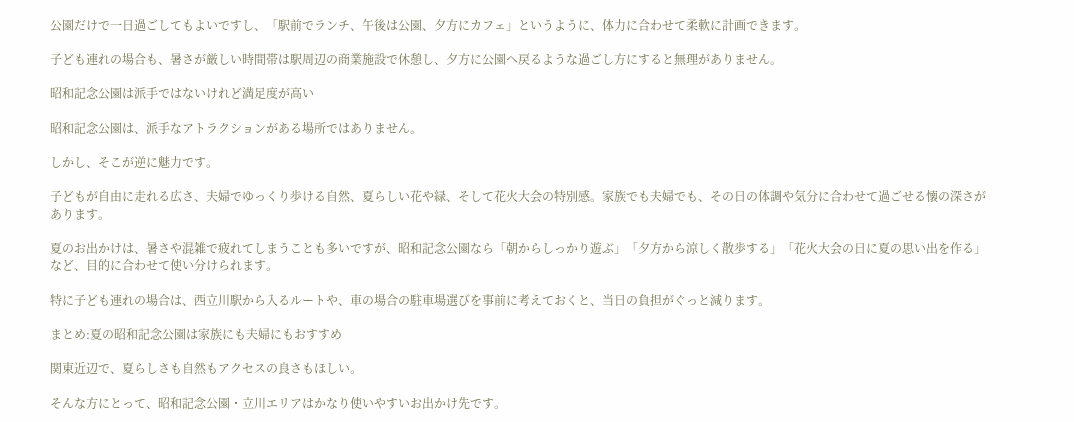公園だけで一日過ごしてもよいですし、「駅前でランチ、午後は公園、夕方にカフェ」というように、体力に合わせて柔軟に計画できます。

子ども連れの場合も、暑さが厳しい時間帯は駅周辺の商業施設で休憩し、夕方に公園へ戻るような過ごし方にすると無理がありません。

昭和記念公園は派手ではないけれど満足度が高い

昭和記念公園は、派手なアトラクションがある場所ではありません。

しかし、そこが逆に魅力です。

子どもが自由に走れる広さ、夫婦でゆっくり歩ける自然、夏らしい花や緑、そして花火大会の特別感。家族でも夫婦でも、その日の体調や気分に合わせて過ごせる懐の深さがあります。

夏のお出かけは、暑さや混雑で疲れてしまうことも多いですが、昭和記念公園なら「朝からしっかり遊ぶ」「夕方から涼しく散歩する」「花火大会の日に夏の思い出を作る」など、目的に合わせて使い分けられます。

特に子ども連れの場合は、西立川駅から入るルートや、車の場合の駐車場選びを事前に考えておくと、当日の負担がぐっと減ります。

まとめ:夏の昭和記念公園は家族にも夫婦にもおすすめ

関東近辺で、夏らしさも自然もアクセスの良さもほしい。

そんな方にとって、昭和記念公園・立川エリアはかなり使いやすいお出かけ先です。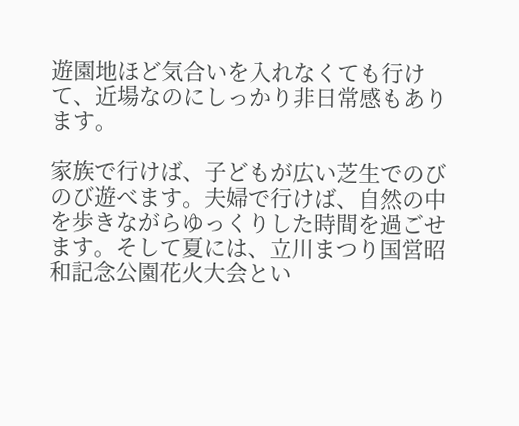遊園地ほど気合いを入れなくても行けて、近場なのにしっかり非日常感もあります。

家族で行けば、子どもが広い芝生でのびのび遊べます。夫婦で行けば、自然の中を歩きながらゆっくりした時間を過ごせます。そして夏には、立川まつり国営昭和記念公園花火大会とい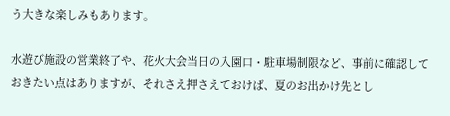う大きな楽しみもあります。

水遊び施設の営業終了や、花火大会当日の入園口・駐車場制限など、事前に確認しておきたい点はありますが、それさえ押さえておけば、夏のお出かけ先とし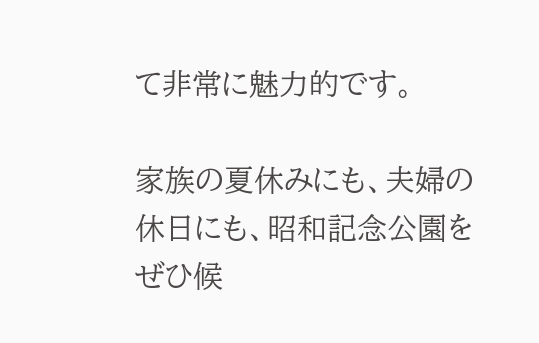て非常に魅力的です。

家族の夏休みにも、夫婦の休日にも、昭和記念公園をぜひ候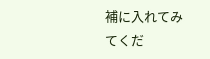補に入れてみてくだ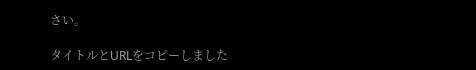さい。

タイトルとURLをコピーしました